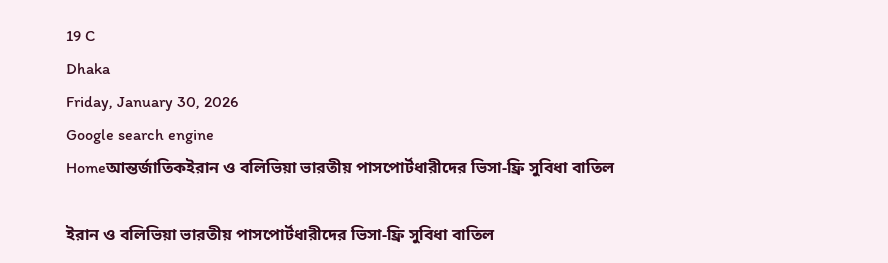19 C
Dhaka
Friday, January 30, 2026
Google search engine
Homeআন্তর্জাতিকইরান ও বলিভিয়া ভারতীয় পাসপোর্টধারীদের ভিসা-ফ্রি সুবিধা বাতিল

ইরান ও বলিভিয়া ভারতীয় পাসপোর্টধারীদের ভিসা-ফ্রি সুবিধা বাতিল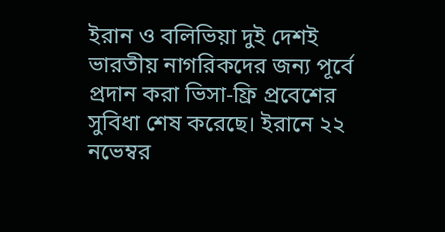ইরান ও বলিভিয়া দুই দেশই ভারতীয় নাগরিকদের জন্য পূর্বে প্রদান করা ভিসা-ফ্রি প্রবেশের সুবিধা শেষ করেছে। ইরানে ২২ নভেম্বর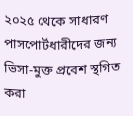২০২৫ থেকে সাধারণ পাসপোর্টধারীদের জন্য ভিসা-মুক্ত প্রবেশ স্থগিত করা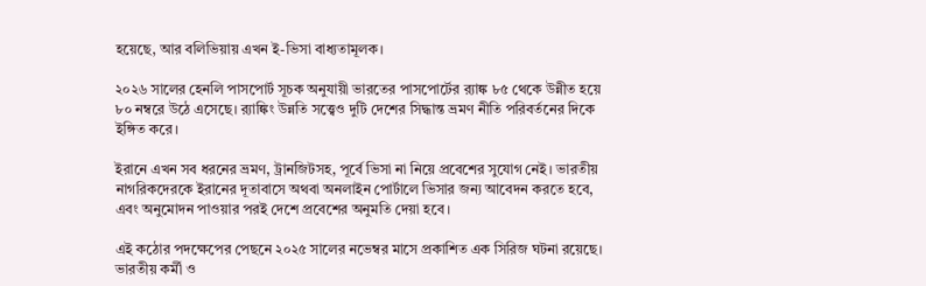হয়েছে, আর বলিভিয়ায় এখন ই-ভিসা বাধ্যতামূলক।

২০২৬ সালের হেনলি পাসপোর্ট সূচক অনুযায়ী ভারতের পাসপোর্টের র‍্যাঙ্ক ৮৫ থেকে উন্নীত হয়ে ৮০ নম্বরে উঠে এসেছে। র‍্যাঙ্কিং উন্নতি সত্ত্বেও দুটি দেশের সিদ্ধান্ত ভ্রমণ নীতি পরিবর্তনের দিকে ইঙ্গিত করে।

ইরানে এখন সব ধরনের ভ্রমণ, ট্রানজিটসহ, পূর্বে ভিসা না নিয়ে প্রবেশের সুযোগ নেই। ভারতীয় নাগরিকদেরকে ইরানের দূতাবাসে অথবা অনলাইন পোর্টালে ভিসার জন্য আবেদন করতে হবে, এবং অনুমোদন পাওয়ার পরই দেশে প্রবেশের অনুমতি দেয়া হবে।

এই কঠোর পদক্ষেপের পেছনে ২০২৫ সালের নভেম্বর মাসে প্রকাশিত এক সিরিজ ঘটনা রয়েছে। ভারতীয় কর্মী ও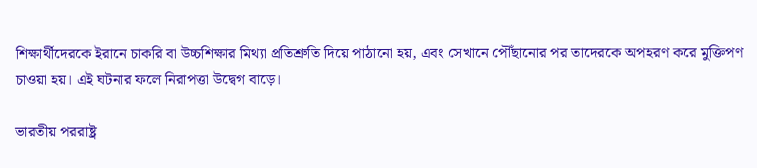শিক্ষার্থীদেরকে ইরানে চাকরি বা উচ্চশিক্ষার মিথ্যা প্রতিশ্রুতি দিয়ে পাঠানো হয়, এবং সেখানে পৌঁছানোর পর তাদেরকে অপহরণ করে মুক্তিপণ চাওয়া হয়। এই ঘটনার ফলে নিরাপত্তা উদ্বেগ বাড়ে।

ভারতীয় পররাষ্ট্র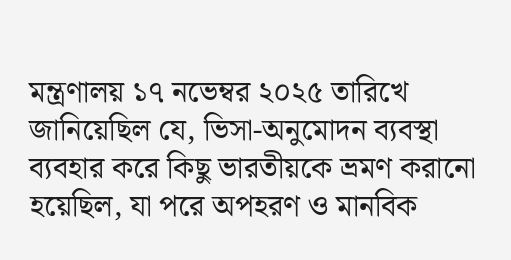মন্ত্রণালয় ১৭ নভেম্বর ২০২৫ তারিখে জানিয়েছিল যে, ভিসা-অনুমোদন ব্যবস্থা ব্যবহার করে কিছু ভারতীয়কে ভ্রমণ করানো হয়েছিল, যা পরে অপহরণ ও মানবিক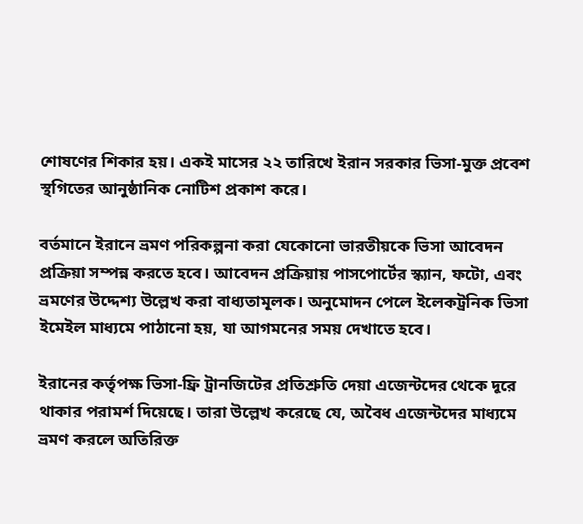শোষণের শিকার হয়। একই মাসের ২২ তারিখে ইরান সরকার ভিসা-মুক্ত প্রবেশ স্থগিতের আনুষ্ঠানিক নোটিশ প্রকাশ করে।

বর্তমানে ইরানে ভ্রমণ পরিকল্পনা করা যেকোনো ভারতীয়কে ভিসা আবেদন প্রক্রিয়া সম্পন্ন করতে হবে। আবেদন প্রক্রিয়ায় পাসপোর্টের স্ক্যান, ফটো, এবং ভ্রমণের উদ্দেশ্য উল্লেখ করা বাধ্যতামূলক। অনুমোদন পেলে ইলেকট্রনিক ভিসা ইমেইল মাধ্যমে পাঠানো হয়, যা আগমনের সময় দেখাতে হবে।

ইরানের কর্তৃপক্ষ ভিসা-ফ্রি ট্রানজিটের প্রতিশ্রুতি দেয়া এজেন্টদের থেকে দূরে থাকার পরামর্শ দিয়েছে। তারা উল্লেখ করেছে যে, অবৈধ এজেন্টদের মাধ্যমে ভ্রমণ করলে অতিরিক্ত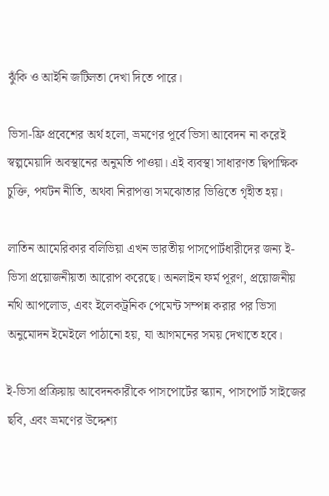ঝুঁকি ও আইনি জটিলতা দেখা দিতে পারে।

ভিসা-ফ্রি প্রবেশের অর্থ হলো, ভ্রমণের পূর্বে ভিসা আবেদন না করেই স্বল্পমেয়াদি অবস্থানের অনুমতি পাওয়া। এই ব্যবস্থা সাধারণত দ্বিপাক্ষিক চুক্তি, পর্যটন নীতি, অথবা নিরাপত্তা সমঝোতার ভিত্তিতে গৃহীত হয়।

লাতিন আমেরিকার বলিভিয়া এখন ভারতীয় পাসপোর্টধারীদের জন্য ই-ভিসা প্রয়োজনীয়তা আরোপ করেছে। অনলাইন ফর্ম পূরণ, প্রয়োজনীয় নথি আপলোড, এবং ইলেকট্রনিক পেমেন্ট সম্পন্ন করার পর ভিসা অনুমোদন ইমেইলে পাঠানো হয়, যা আগমনের সময় দেখাতে হবে।

ই-ভিসা প্রক্রিয়ায় আবেদনকারীকে পাসপোর্টের স্ক্যান, পাসপোর্ট সাইজের ছবি, এবং ভ্রমণের উদ্দেশ্য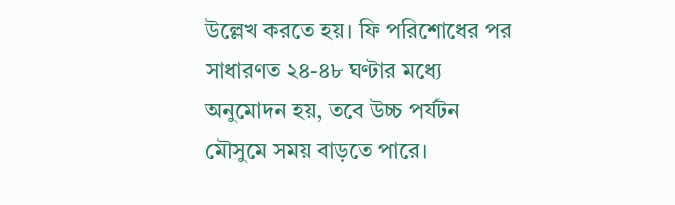উল্লেখ করতে হয়। ফি পরিশোধের পর সাধারণত ২৪-৪৮ ঘণ্টার মধ্যে অনুমোদন হয়, তবে উচ্চ পর্যটন মৌসুমে সময় বাড়তে পারে।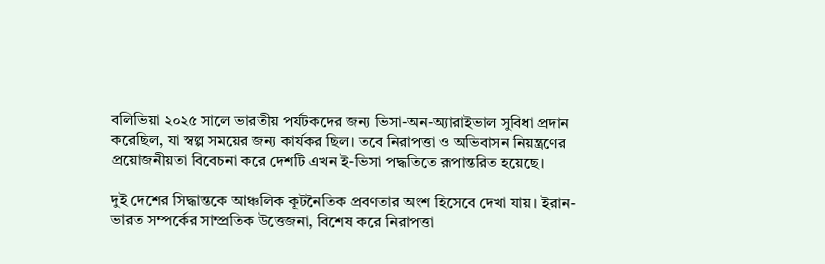বলিভিয়া ২০২৫ সালে ভারতীয় পর্যটকদের জন্য ভিসা-অন-অ্যারাইভাল সুবিধা প্রদান করেছিল, যা স্বল্প সময়ের জন্য কার্যকর ছিল। তবে নিরাপত্তা ও অভিবাসন নিয়ন্ত্রণের প্রয়োজনীয়তা বিবেচনা করে দেশটি এখন ই-ভিসা পদ্ধতিতে রূপান্তরিত হয়েছে।

দুই দেশের সিদ্ধান্তকে আঞ্চলিক কূটনৈতিক প্রবণতার অংশ হিসেবে দেখা যায়। ইরান-ভারত সম্পর্কের সাম্প্রতিক উত্তেজনা, বিশেষ করে নিরাপত্তা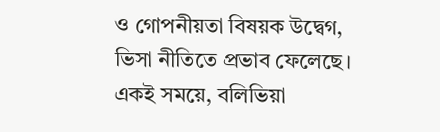ও গোপনীয়তা বিষয়ক উদ্বেগ, ভিসা নীতিতে প্রভাব ফেলেছে। একই সময়ে, বলিভিয়া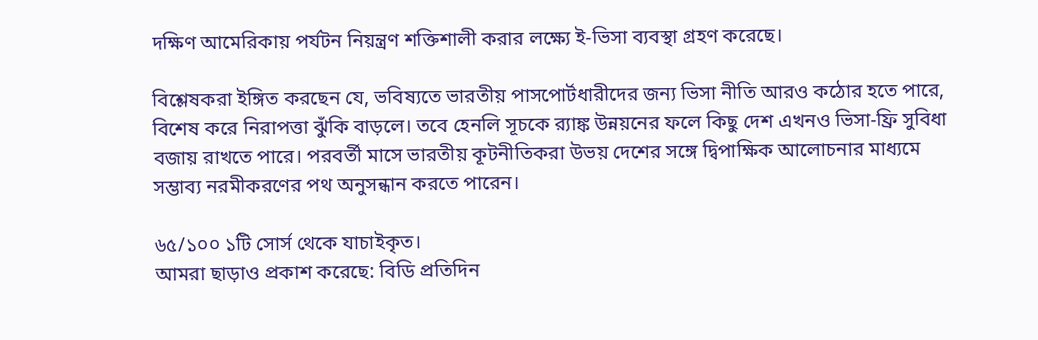দক্ষিণ আমেরিকায় পর্যটন নিয়ন্ত্রণ শক্তিশালী করার লক্ষ্যে ই-ভিসা ব্যবস্থা গ্রহণ করেছে।

বিশ্লেষকরা ইঙ্গিত করছেন যে, ভবিষ্যতে ভারতীয় পাসপোর্টধারীদের জন্য ভিসা নীতি আরও কঠোর হতে পারে, বিশেষ করে নিরাপত্তা ঝুঁকি বাড়লে। তবে হেনলি সূচকে র‍্যাঙ্ক উন্নয়নের ফলে কিছু দেশ এখনও ভিসা-ফ্রি সুবিধা বজায় রাখতে পারে। পরবর্তী মাসে ভারতীয় কূটনীতিকরা উভয় দেশের সঙ্গে দ্বিপাক্ষিক আলোচনার মাধ্যমে সম্ভাব্য নরমীকরণের পথ অনুসন্ধান করতে পারেন।

৬৫/১০০ ১টি সোর্স থেকে যাচাইকৃত।
আমরা ছাড়াও প্রকাশ করেছে: বিডি প্রতিদিন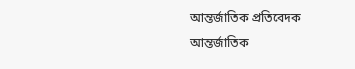আন্তর্জাতিক প্রতিবেদক
আন্তর্জাতিক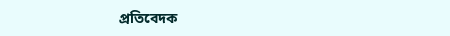প্রতিবেদক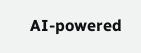AI-powered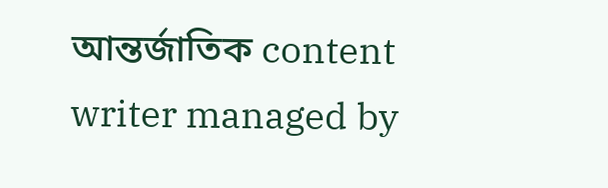আন্তর্জাতিক content writer managed by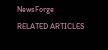NewsForge
RELATED ARTICLES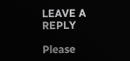LEAVE A REPLY

Please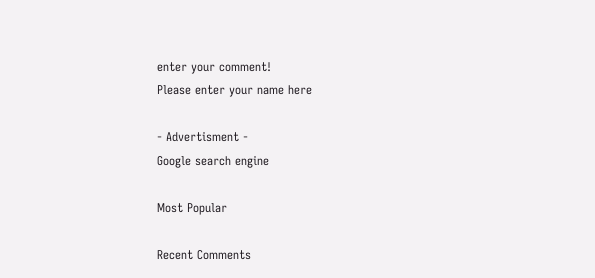enter your comment!
Please enter your name here

- Advertisment -
Google search engine

Most Popular

Recent Comments